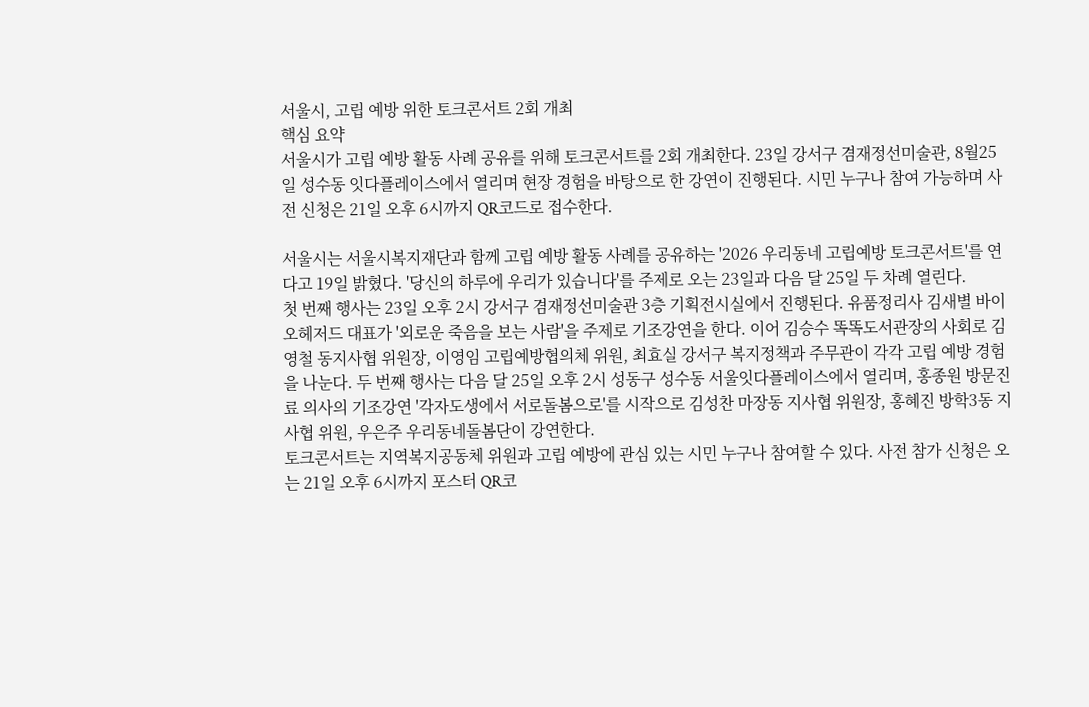서울시, 고립 예방 위한 토크콘서트 2회 개최
핵심 요약
서울시가 고립 예방 활동 사례 공유를 위해 토크콘서트를 2회 개최한다. 23일 강서구 겸재정선미술관, 8월25일 성수동 잇다플레이스에서 열리며 현장 경험을 바탕으로 한 강연이 진행된다. 시민 누구나 참여 가능하며 사전 신청은 21일 오후 6시까지 QR코드로 접수한다.

서울시는 서울시복지재단과 함께 고립 예방 활동 사례를 공유하는 '2026 우리동네 고립예방 토크콘서트'를 연다고 19일 밝혔다. '당신의 하루에 우리가 있습니다'를 주제로 오는 23일과 다음 달 25일 두 차례 열린다.
첫 번째 행사는 23일 오후 2시 강서구 겸재정선미술관 3층 기획전시실에서 진행된다. 유품정리사 김새별 바이오헤저드 대표가 '외로운 죽음을 보는 사람'을 주제로 기조강연을 한다. 이어 김승수 똑똑도서관장의 사회로 김영철 동지사협 위원장, 이영임 고립예방협의체 위원, 최효실 강서구 복지정책과 주무관이 각각 고립 예방 경험을 나눈다. 두 번째 행사는 다음 달 25일 오후 2시 성동구 성수동 서울잇다플레이스에서 열리며, 홍종원 방문진료 의사의 기조강연 '각자도생에서 서로돌봄으로'를 시작으로 김성찬 마장동 지사협 위원장, 홍혜진 방학3동 지사협 위원, 우은주 우리동네돌봄단이 강연한다.
토크콘서트는 지역복지공동체 위원과 고립 예방에 관심 있는 시민 누구나 참여할 수 있다. 사전 참가 신청은 오는 21일 오후 6시까지 포스터 QR코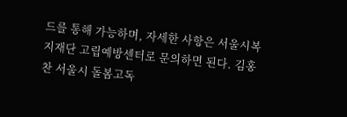드를 통해 가능하며, 자세한 사항은 서울시복지재단 고립예방센터로 문의하면 된다. 김홍찬 서울시 돌봄고독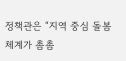정책관은 “지역 중심 돌봄 체계가 촘촘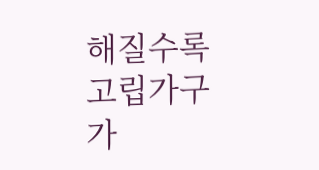해질수록 고립가구가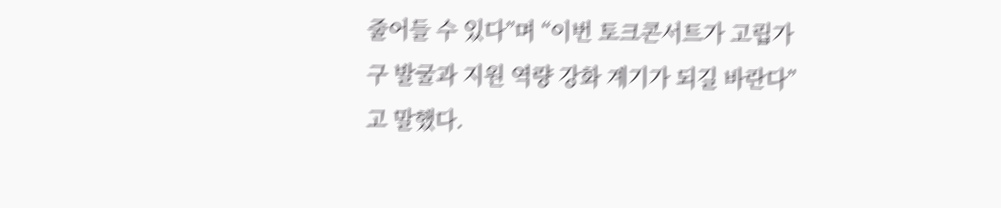줄어들 수 있다”며 “이번 토크콘서트가 고립가구 발굴과 지원 역량 강화 계기가 되길 바란다”고 말했다.